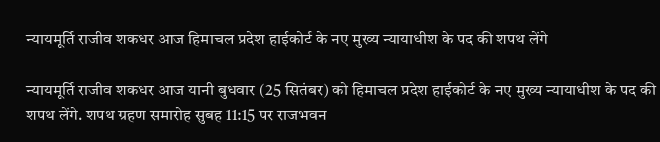न्यायमूर्ति राजीव शकधर आज हिमाचल प्रदेश हाईकोर्ट के नए मुख्य न्यायाधीश के पद की शपथ लेंगे

न्यायमूर्ति राजीव शकधर आज यानी बुधवार (25 सितंबर) को हिमाचल प्रदेश हाईकोर्ट के नए मुख्य न्यायाधीश के पद की शपथ लेंगे. शपथ ग्रहण समारोह सुबह 11:15 पर राजभवन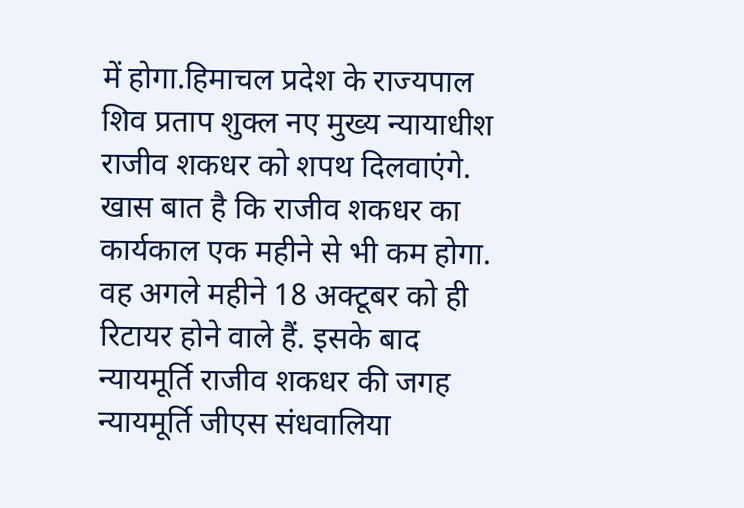में होगा.हिमाचल प्रदेश के राज्यपाल शिव प्रताप शुक्ल नए मुख्य न्यायाधीश राजीव शकधर को शपथ दिलवाएंगे. खास बात है कि राजीव शकधर का कार्यकाल एक महीने से भी कम होगा. वह अगले महीने 18 अक्टूबर को ही रिटायर होने वाले हैं. इसके बाद न्यायमूर्ति राजीव शकधर की जगह न्यायमूर्ति जीएस संधवालिया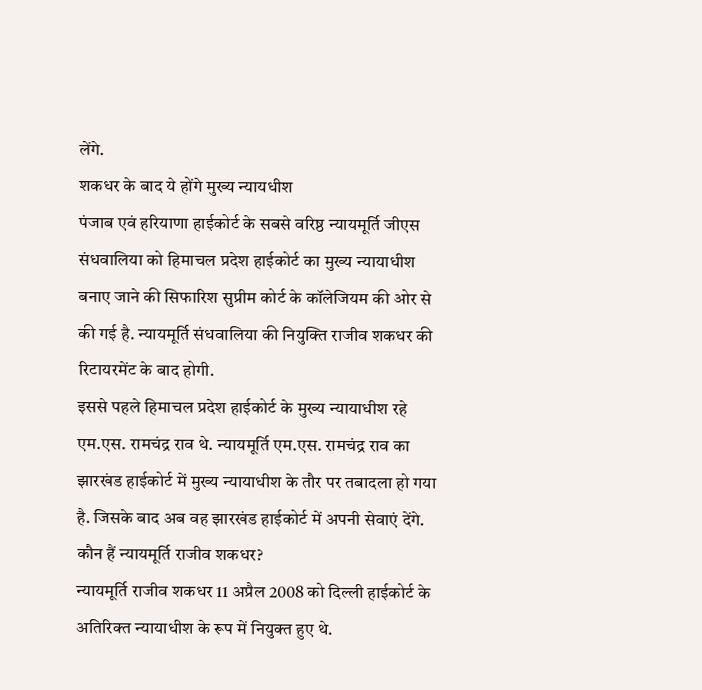लेंगे.
शकधर के बाद ये होंगे मुख्य न्यायधीश
पंजाब एवं हरियाणा हाईकोर्ट के सबसे वरिष्ठ न्यायमूर्ति जीएस संधवालिया को हिमाचल प्रदेश हाईकोर्ट का मुख्य न्यायाधीश बनाए जाने की सिफारिश सुप्रीम कोर्ट के कॉलेजियम की ओर से की गई है. न्यायमूर्ति संधवालिया की नियुक्ति राजीव शकधर की रिटायरमेंट के बाद होगी.
इससे पहले हिमाचल प्रदेश हाईकोर्ट के मुख्य न्यायाधीश रहे एम.एस. रामचंद्र राव थे. न्यायमूर्ति एम.एस. रामचंद्र राव का झारखंड हाईकोर्ट में मुख्य न्यायाधीश के तौर पर तबादला हो गया है. जिसके बाद अब वह झारखंड हाईकोर्ट में अपनी सेवाएं देंगे.
कौन हैं न्यायमूर्ति राजीव शकधर?
न्यायमूर्ति राजीव शकधर 11 अप्रैल 2008 को दिल्ली हाईकोर्ट के अतिरिक्त न्यायाधीश के रूप में नियुक्त हुए थे.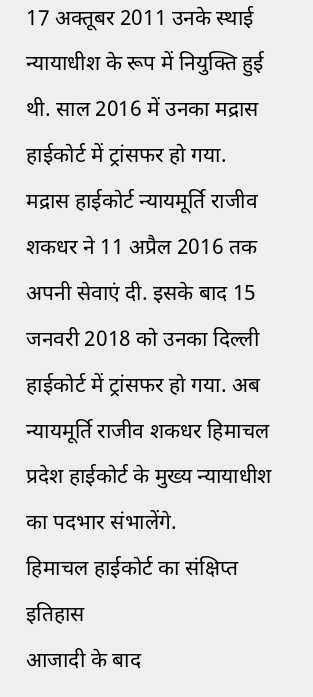17 अक्तूबर 2011 उनके स्थाई न्यायाधीश के रूप में नियुक्ति हुई थी. साल 2016 में उनका मद्रास हाईकोर्ट में ट्रांसफर हो गया.
मद्रास हाईकोर्ट न्यायमूर्ति राजीव शकधर ने 11 अप्रैल 2016 तक अपनी सेवाएं दी. इसके बाद 15 जनवरी 2018 को उनका दिल्ली हाईकोर्ट में ट्रांसफर हो गया. अब न्यायमूर्ति राजीव शकधर हिमाचल प्रदेश हाईकोर्ट के मुख्य न्यायाधीश का पदभार संभालेंगे.
हिमाचल हाईकोर्ट का संक्षिप्त इतिहास
आजादी के बाद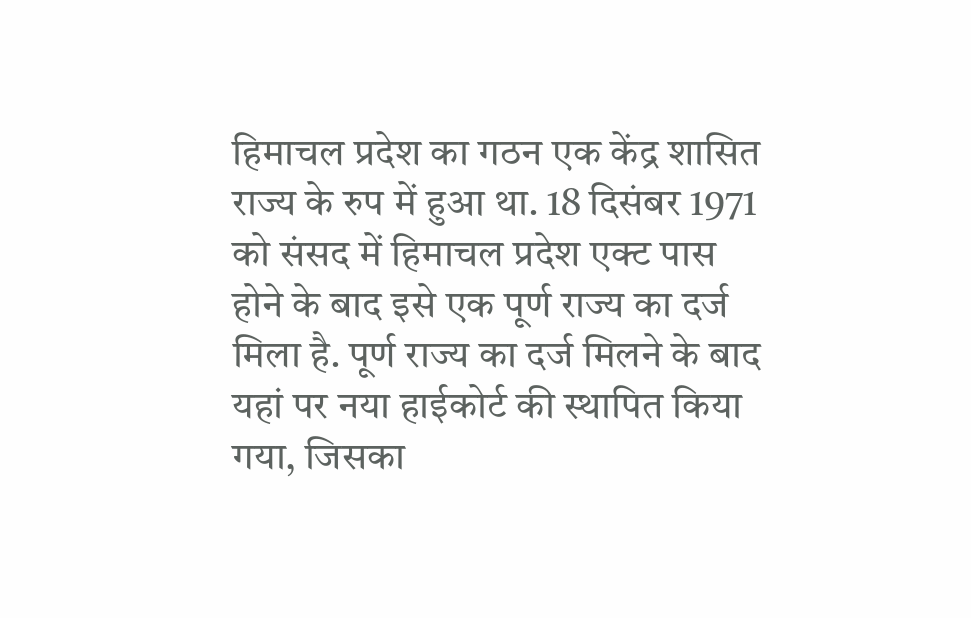हिमाचल प्रदेश का गठन एक केंद्र शासित राज्य के रुप में हुआ था. 18 दिसंबर 1971 को संसद में हिमाचल प्रदेश एक्ट पास होने के बाद इसे एक पूर्ण राज्य का दर्ज मिला है. पूर्ण राज्य का दर्ज मिलने के बाद यहां पर नया हाईकोर्ट की स्थापित किया गया, जिसका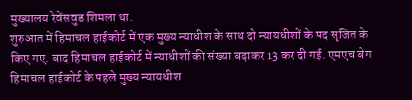मुख्यालय रेवेंसवुड शिमला था.
शुरुआत में हिमाचल हाईकोर्ट में एक मुख्य न्याधीश के साथ दो न्यायधीशों के पद सृजित के किए गए. बाद हिमाचल हाईकोर्ट में न्याधीशों की संख्या बढ़ाकर 13 कर दी गई. एमएच बेग हिमाचल हाईकोर्ट के पहले मुख्य न्यायधीश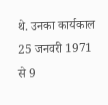थे. उनका कार्यकाल 25 जनवरी 1971 से 9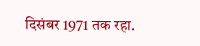दिसंबर 1971 तक रहा.